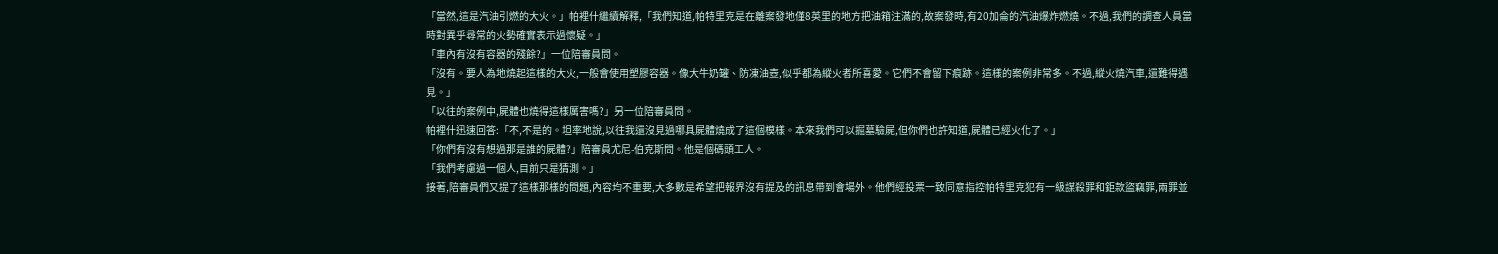「當然,這是汽油引燃的大火。」帕裡什繼續解釋,「我們知道,帕特里克是在離案發地僅8英里的地方把油箱注滿的,故案發時,有20加侖的汽油爆炸燃燒。不過,我們的調查人員當時對異乎尋常的火勢確實表示過懷疑。」
「車內有沒有容器的殘餘?」一位陪審員問。
「沒有。要人為地燒起這樣的大火,一般會使用塑膠容器。像大牛奶罐、防凍油壺,似乎都為縱火者所喜愛。它們不會留下痕跡。這樣的案例非常多。不過,縱火燒汽車,還難得遇見。」
「以往的案例中,屍體也燒得這樣厲害嗎?」另一位陪審員問。
帕裡什迅速回答:「不,不是的。坦率地說,以往我還沒見過哪具屍體燒成了這個模樣。本來我們可以掘墓驗屍,但你們也許知道,屍體已經火化了。」
「你們有沒有想過那是誰的屍體?」陪審員尤尼-伯克斯問。他是個碼頭工人。
「我們考慮過一個人,目前只是猜測。」
接著,陪審員們又提了這樣那樣的問題,內容均不重要,大多數是希望把報界沒有提及的訊息帶到會場外。他們經投票一致同意指控帕特里克犯有一級謀殺罪和鉅款盜竊罪,兩罪並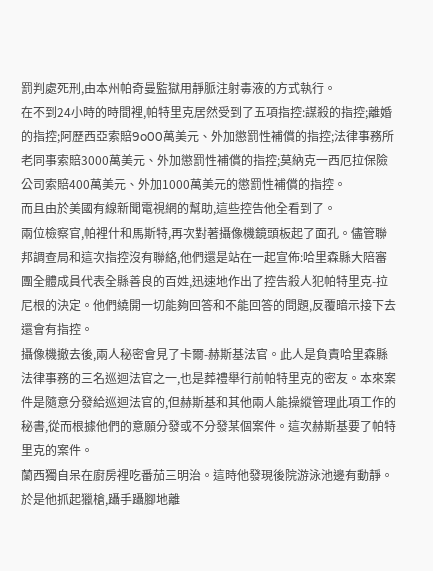罰判處死刑,由本州帕奇曼監獄用靜脈注射毒液的方式執行。
在不到24小時的時間裡,帕特里克居然受到了五項指控:謀殺的指控;離婚的指控;阿歷西亞索賠9o00萬美元、外加懲罰性補償的指控;法律事務所老同事索賠3000萬美元、外加懲罰性補償的指控;莫納克一西厄拉保險公司索賠400萬美元、外加1000萬美元的懲罰性補償的指控。
而且由於美國有線新聞電視網的幫助,這些控告他全看到了。
兩位檢察官,帕裡什和馬斯特,再次對著攝像機鏡頭板起了面孔。儘管聯邦調查局和這次指控沒有聯絡,他們還是站在一起宣佈:哈里森縣大陪審團全體成員代表全縣善良的百姓,迅速地作出了控告殺人犯帕特里克-拉尼根的決定。他們繞開一切能夠回答和不能回答的問題,反覆暗示接下去還會有指控。
攝像機撤去後,兩人秘密會見了卡爾-赫斯基法官。此人是負責哈里森縣法律事務的三名巡迴法官之一,也是葬禮舉行前帕特里克的密友。本來案件是隨意分發給巡迴法官的,但赫斯基和其他兩人能操縱管理此項工作的秘書,從而根據他們的意願分發或不分發某個案件。這次赫斯基要了帕特里克的案件。
蘭西獨自呆在廚房裡吃番茄三明治。這時他發現後院游泳池邊有動靜。於是他抓起獵槍,躡手躡腳地離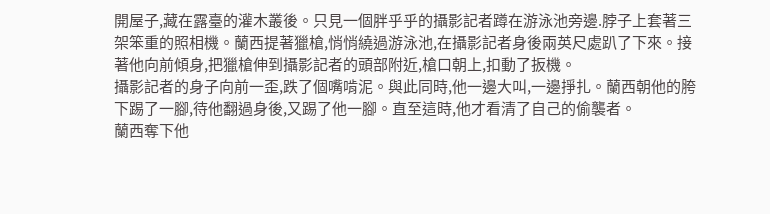開屋子,藏在露臺的灌木叢後。只見一個胖乎乎的攝影記者蹲在游泳池旁邊.脖子上套著三架笨重的照相機。蘭西提著獵槍,悄悄繞過游泳池,在攝影記者身後兩英尺處趴了下來。接著他向前傾身,把獵槍伸到攝影記者的頭部附近,槍口朝上,扣動了扳機。
攝影記者的身子向前一歪,跌了個嘴啃泥。與此同時,他一邊大叫,一邊掙扎。蘭西朝他的胯下踢了一腳,待他翻過身後,又踢了他一腳。直至這時,他才看清了自己的偷襲者。
蘭西奪下他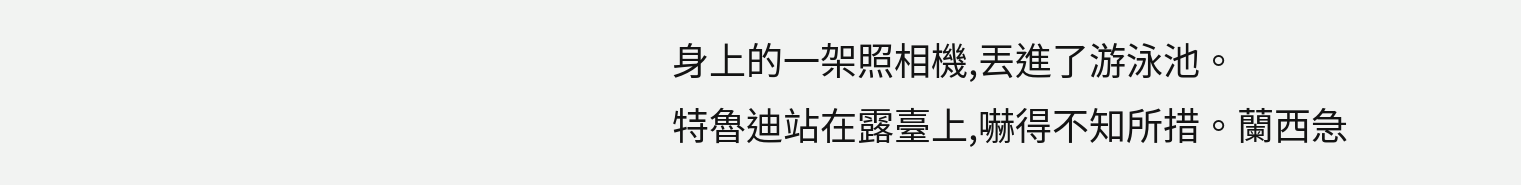身上的一架照相機,丟進了游泳池。
特魯迪站在露臺上,嚇得不知所措。蘭西急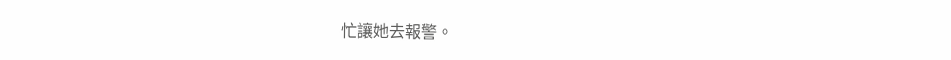忙讓她去報警。